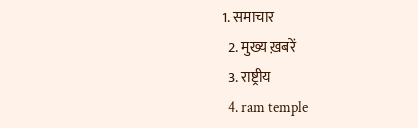1. समाचार
  2. मुख्य ख़बरें
  3. राष्ट्रीय
  4. ram temple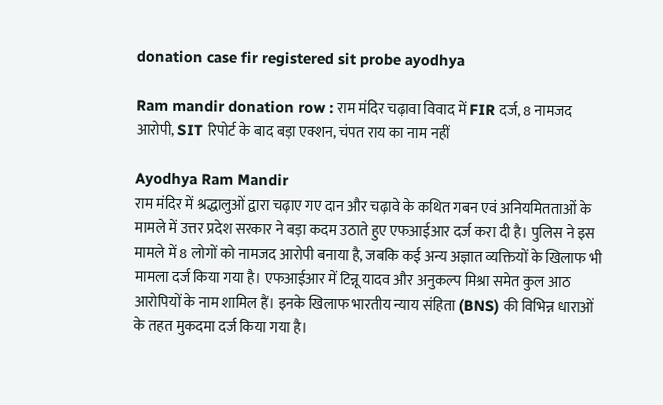donation case fir registered sit probe ayodhya

Ram mandir donation row : राम मंदिर चढ़ावा विवाद में FIR दर्ज, 8 नामजद आरोपी, SIT रिपोर्ट के बाद बड़ा एक्शन, चंपत राय का नाम नहीं

Ayodhya Ram Mandir
राम मंदिर में श्रद्धालुओं द्वारा चढ़ाए गए दान और चढ़ावे के कथित गबन एवं अनियमितताओं के मामले में उत्तर प्रदेश सरकार ने बड़ा कदम उठाते हुए एफआईआर दर्ज करा दी है। पुलिस ने इस मामले में 8 लोगों को नामजद आरोपी बनाया है, जबकि कई अन्य अज्ञात व्यक्तियों के खिलाफ भी मामला दर्ज किया गया है। एफआईआर में टिन्नू यादव और अनुकल्प मिश्रा समेत कुल आठ आरोपियों के नाम शामिल हैं। इनके खिलाफ भारतीय न्याय संहिता (BNS) की विभिन्न धाराओं के तहत मुकदमा दर्ज किया गया है।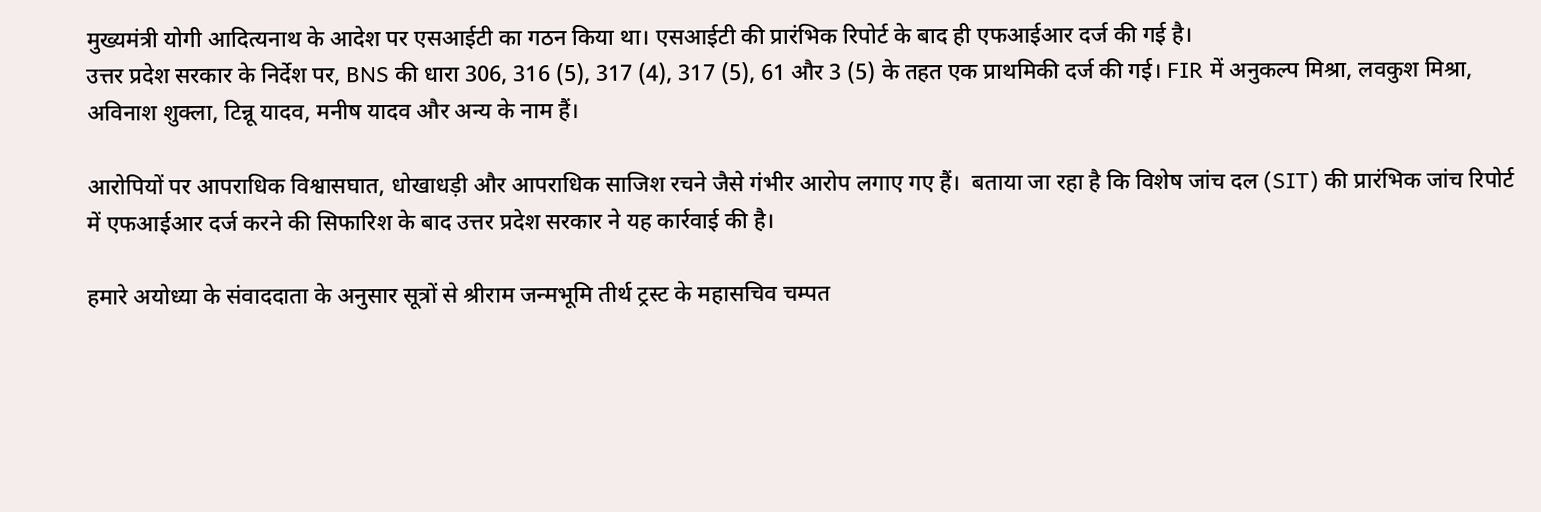मुख्‍यमंत्री योगी आदित्यनाथ के आदेश पर एसआईटी का गठन किया था। एसआईटी की प्रारंभिक रिपोर्ट के बाद ही एफआईआर दर्ज की गई है।
उत्तर प्रदेश सरकार के निर्देश पर, BNS की धारा 306, 316 (5), 317 (4), 317 (5), 61 और 3 (5) के तहत एक प्राथमिकी दर्ज की गई। FIR में अनुकल्प मिश्रा, लवकुश मिश्रा, अविनाश शुक्ला, टिन्नू यादव, मनीष यादव और अन्य के नाम हैं।

आरोपियों पर आपराधिक विश्वासघात, धोखाधड़ी और आपराधिक साजिश रचने जैसे गंभीर आरोप लगाए गए हैं।  बताया जा रहा है कि विशेष जांच दल (SIT) की प्रारंभिक जांच रिपोर्ट में एफआईआर दर्ज करने की सिफारिश के बाद उत्तर प्रदेश सरकार ने यह कार्रवाई की है।

हमारे अयोध्या के संवाददाता के अनुसार सूत्रों से श्रीराम जन्मभूमि तीर्थ ट्रस्ट के महासचिव चम्पत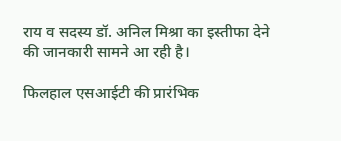राय व सदस्य डॉ. अनिल मिश्रा का इस्तीफा देने की जानकारी सामने आ रही है।

फिलहाल एसआईटी की प्रारंभिक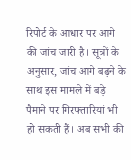रिपोर्ट के आधार पर आगे की जांच जारी है। सूत्रों के अनुसार, जांच आगे बढ़ने के साथ इस मामले में बड़े पैमाने पर गिरफ्तारियां भी हो सकती हैं। अब सभी की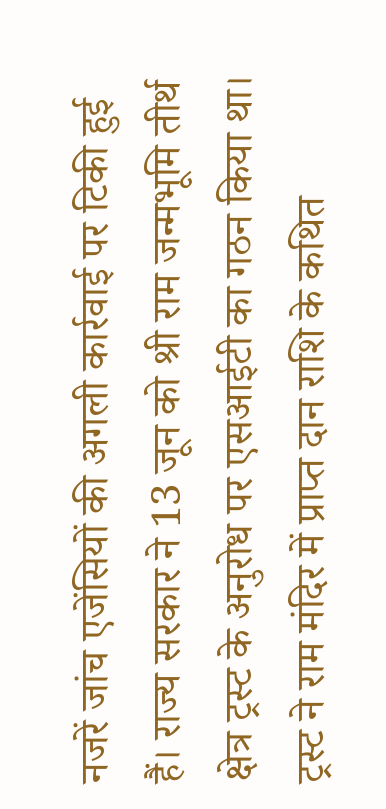नजरें जांच एजेंसियों की अगली कार्रवाई पर टिकी हुई हैं। राज्य सरकार ने 13 जून को श्री राम जन्मभूमि तीर्थ क्षेत्र ट्रस्ट के अनुरोध पर एसआईटी का गठन किया था। ट्रस्ट ने राम मंदिर में प्राप्त दान राशि के कथित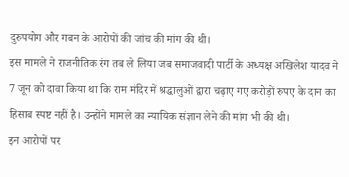दुरुपयोग और गबन के आरोपों की जांच की मांग की थी।
इस मामले ने राजनीतिक रंग तब ले लिया जब समाजवादी पार्टी के अध्यक्ष अखिलेश यादव ने 7 जून को दावा किया था कि राम मंदिर में श्रद्धालुओं द्वारा चढ़ाए गए करोड़ों रुपए के दान का हिसाब स्पष्ट नहीं है। उन्होंने मामले का न्यायिक संज्ञान लेने की मांग भी की थी।
इन आरोपों पर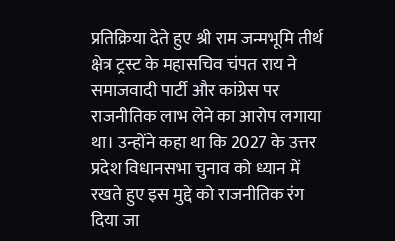प्रतिक्रिया देते हुए श्री राम जन्मभूमि तीर्थ क्षेत्र ट्रस्ट के महासचिव चंपत राय ने समाजवादी पार्टी और कांग्रेस पर राजनीतिक लाभ लेने का आरोप लगाया था। उन्होंने कहा था कि 2027 के उत्तर प्रदेश विधानसभा चुनाव को ध्यान में रखते हुए इस मुद्दे को राजनीतिक रंग दिया जा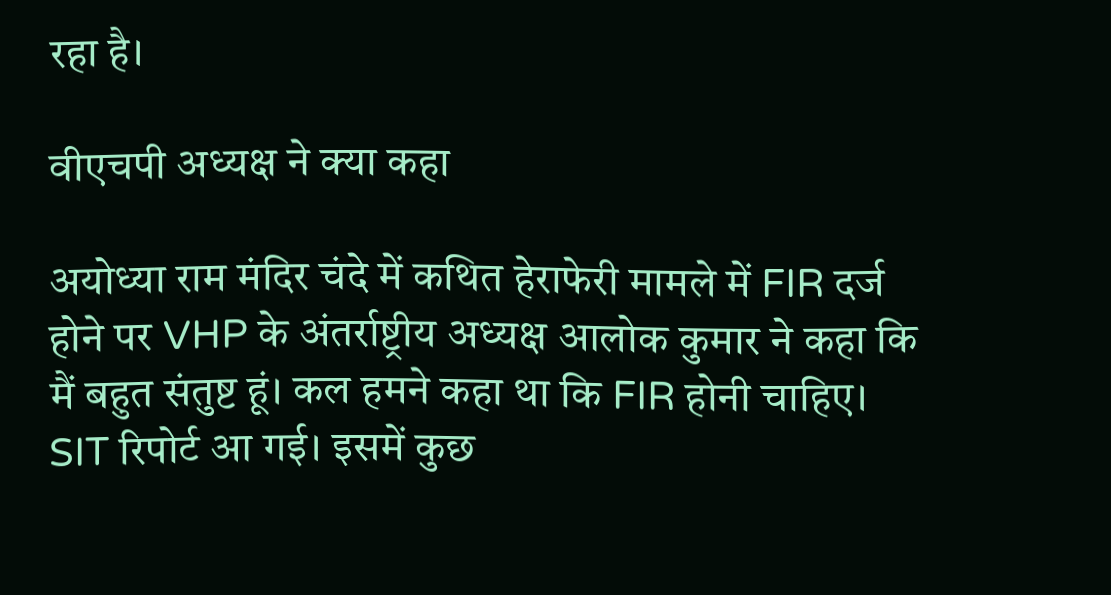रहा है।

वीएचपी अध्यक्ष ने क्या कहा

अयोध्या राम मंदिर चंदे में कथित हेराफेरी मामले में FIR दर्ज होने पर VHP के अंतर्राष्ट्रीय अध्यक्ष आलोक कुमार ने कहा कि मैं बहुत संतुष्ट हूं। कल हमने कहा था कि FIR होनी चाहिए। SIT रिपोर्ट आ गई। इसमें कुछ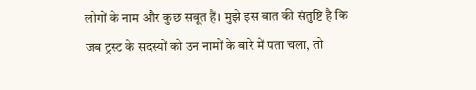लोगों के नाम और कुछ सबूत हैं। मुझे इस बात की संतुष्टि है कि जब ट्रस्ट के सदस्यों को उन नामों के बारे में पता चला, तो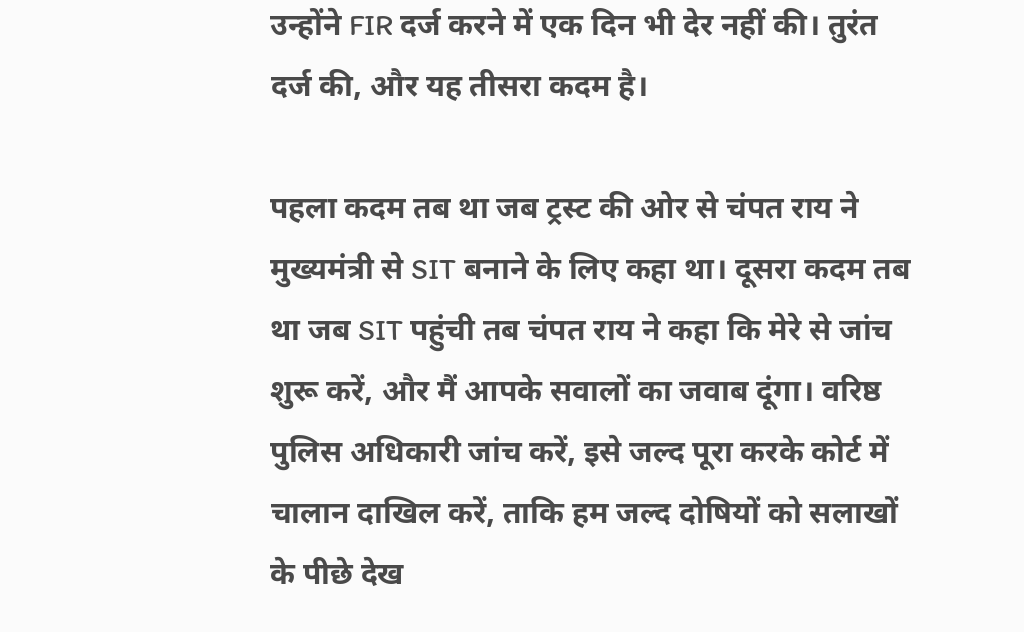उन्होंने FIR दर्ज करने में एक दिन भी देर नहीं की। तुरंत दर्ज की, और यह तीसरा कदम है।

पहला कदम तब था जब ट्रस्ट की ओर से चंपत राय ने मुख्यमंत्री से SIT बनाने के लिए कहा था। दूसरा कदम तब था जब SIT पहुंची तब चंपत राय ने कहा कि मेरे से जांच शुरू करें, और मैं आपके सवालों का जवाब दूंगा। वरिष्ठ पुलिस अधिकारी जांच करें, इसे जल्द पूरा करके कोर्ट में चालान दाखिल करें, ताकि हम जल्द दोषियों को सलाखों के पीछे देख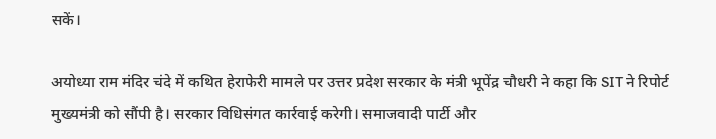सकें।

अयोध्या राम मंदिर चंदे में कथित हेराफेरी मामले पर उत्तर प्रदेश सरकार के मंत्री भूपेंद्र चौधरी ने कहा कि SIT ने रिपोर्ट मुख्यमंत्री को सौंपी है। सरकार विधिसंगत कार्रवाई करेगी। समाजवादी पार्टी और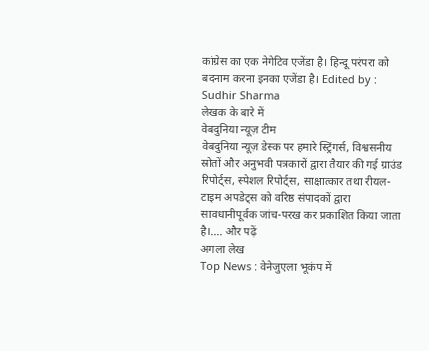कांग्रेस का एक नेगेटिव एजेंडा है। हिन्दू परंपरा को बदनाम करना इनका एजेंडा है। Edited by : Sudhir Sharma
लेखक के बारे में
वेबदुनिया न्यूज़ टीम
वेबदुनिया न्यूज़ डेस्क पर हमारे स्ट्रिंगर्स, विश्वसनीय स्रोतों और अनुभवी पत्रकारों द्वारा तैयार की गई ग्राउंड रिपोर्ट्स, स्पेशल रिपोर्ट्स, साक्षात्कार तथा रीयल-टाइम अपडेट्स को वरिष्ठ संपादकों द्वारा सावधानीपूर्वक जांच-परख कर प्रकाशित किया जाता है।.... और पढ़ें
अगला लेख
Top News : वेनेजुएला भूकंप में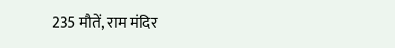235 मौतें, राम मंदिर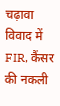चढ़ावा विवाद में FIR, कैंसर की नकली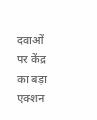दवाओं पर केंद्र का बड़ा एक्शन